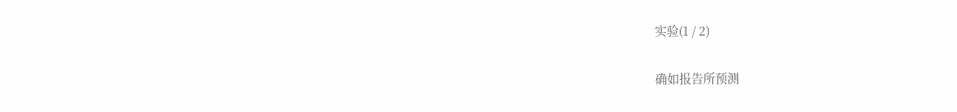实验(1 / 2)

确如报告所预测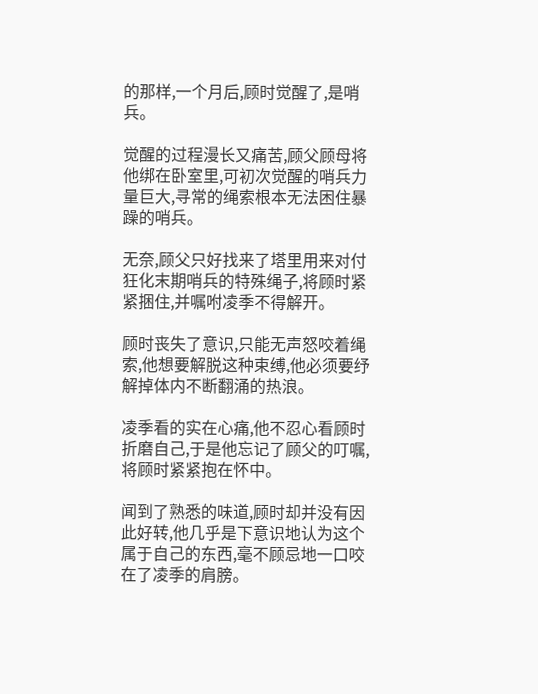的那样,一个月后,顾时觉醒了,是哨兵。

觉醒的过程漫长又痛苦,顾父顾母将他绑在卧室里,可初次觉醒的哨兵力量巨大,寻常的绳索根本无法困住暴躁的哨兵。

无奈,顾父只好找来了塔里用来对付狂化末期哨兵的特殊绳子,将顾时紧紧捆住,并嘱咐凌季不得解开。

顾时丧失了意识,只能无声怒咬着绳索,他想要解脱这种束缚,他必须要纾解掉体内不断翻涌的热浪。

凌季看的实在心痛,他不忍心看顾时折磨自己,于是他忘记了顾父的叮嘱,将顾时紧紧抱在怀中。

闻到了熟悉的味道,顾时却并没有因此好转,他几乎是下意识地认为这个属于自己的东西,毫不顾忌地一口咬在了凌季的肩膀。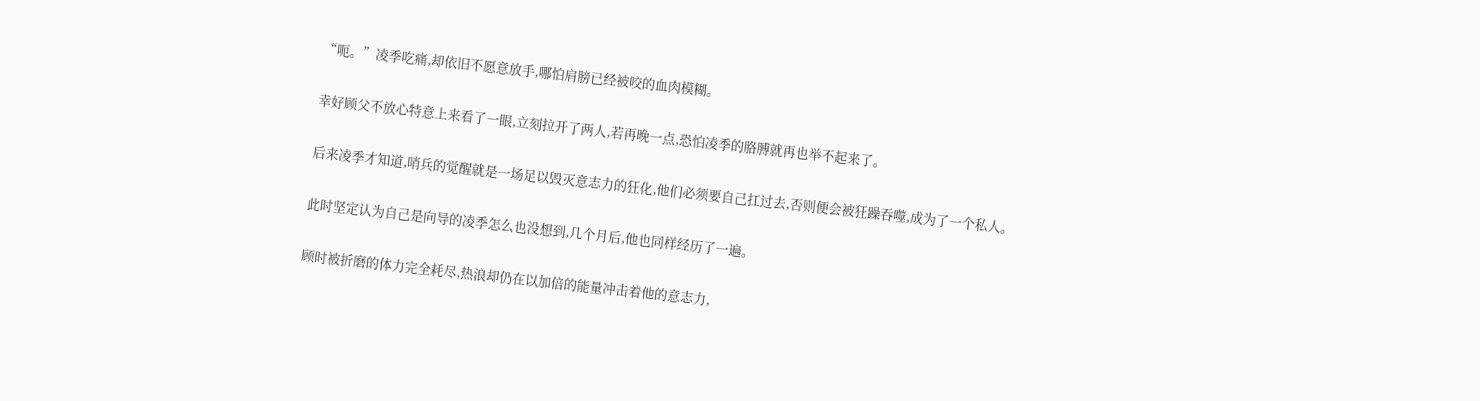“呃。”凌季吃痛,却依旧不愿意放手,哪怕肩膀已经被咬的血肉模糊。

幸好顾父不放心特意上来看了一眼,立刻拉开了两人,若再晚一点,恐怕凌季的胳膊就再也举不起来了。

后来凌季才知道,哨兵的觉醒就是一场足以毁灭意志力的狂化,他们必须要自己扛过去,否则便会被狂躁吞噬,成为了一个私人。

此时坚定认为自己是向导的凌季怎么也没想到,几个月后,他也同样经历了一遍。

顾时被折磨的体力完全耗尽,热浪却仍在以加倍的能量冲击着他的意志力,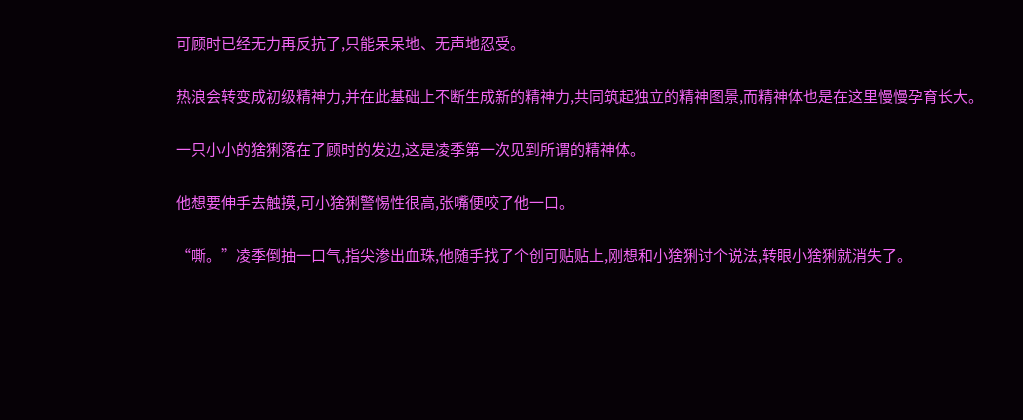可顾时已经无力再反抗了,只能呆呆地、无声地忍受。

热浪会转变成初级精神力,并在此基础上不断生成新的精神力,共同筑起独立的精神图景,而精神体也是在这里慢慢孕育长大。

一只小小的猞猁落在了顾时的发边,这是凌季第一次见到所谓的精神体。

他想要伸手去触摸,可小猞猁警惕性很高,张嘴便咬了他一口。

“嘶。”凌季倒抽一口气,指尖渗出血珠,他随手找了个创可贴贴上,刚想和小猞猁讨个说法,转眼小猞猁就消失了。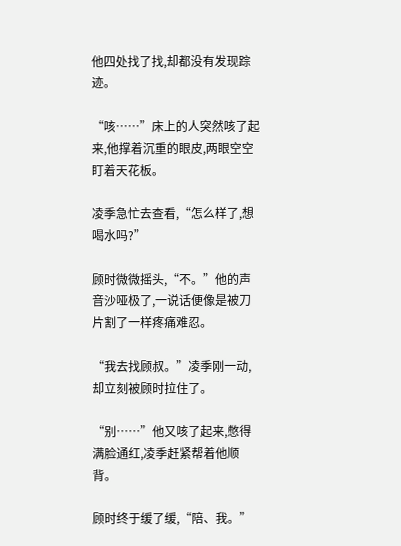他四处找了找,却都没有发现踪迹。

“咳……”床上的人突然咳了起来,他撑着沉重的眼皮,两眼空空盯着天花板。

凌季急忙去查看,“怎么样了,想喝水吗?”

顾时微微摇头,“不。”他的声音沙哑极了,一说话便像是被刀片割了一样疼痛难忍。

“我去找顾叔。”凌季刚一动,却立刻被顾时拉住了。

“别……”他又咳了起来,憋得满脸通红,凌季赶紧帮着他顺背。

顾时终于缓了缓,“陪、我。”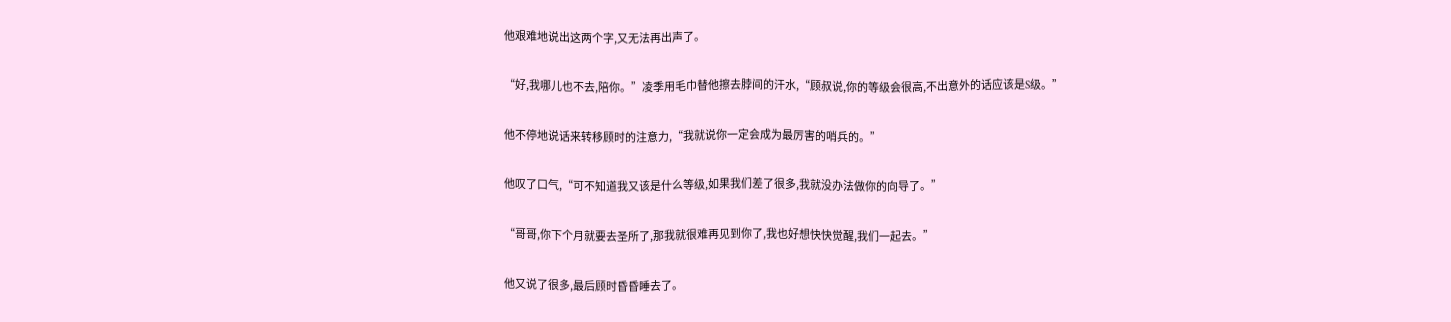他艰难地说出这两个字,又无法再出声了。

“好,我哪儿也不去,陪你。”凌季用毛巾替他擦去脖间的汗水,“顾叔说,你的等级会很高,不出意外的话应该是S级。”

他不停地说话来转移顾时的注意力,“我就说你一定会成为最厉害的哨兵的。”

他叹了口气,“可不知道我又该是什么等级,如果我们差了很多,我就没办法做你的向导了。”

“哥哥,你下个月就要去圣所了,那我就很难再见到你了,我也好想快快觉醒,我们一起去。”

他又说了很多,最后顾时昏昏睡去了。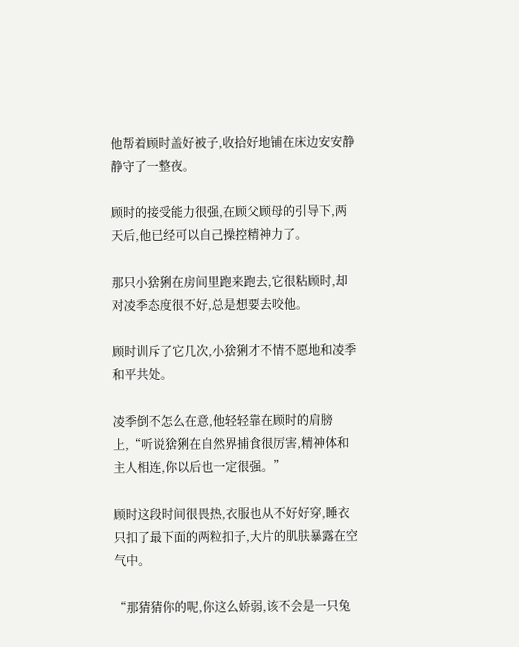他帮着顾时盖好被子,收拾好地铺在床边安安静静守了一整夜。

顾时的接受能力很强,在顾父顾母的引导下,两天后,他已经可以自己操控精神力了。

那只小猞猁在房间里跑来跑去,它很粘顾时,却对凌季态度很不好,总是想要去咬他。

顾时训斥了它几次,小猞猁才不情不愿地和凌季和平共处。

凌季倒不怎么在意,他轻轻靠在顾时的肩膀上,“听说猞猁在自然界捕食很厉害,精神体和主人相连,你以后也一定很强。”

顾时这段时间很畏热,衣服也从不好好穿,睡衣只扣了最下面的两粒扣子,大片的肌肤暴露在空气中。

“那猜猜你的呢,你这么娇弱,该不会是一只兔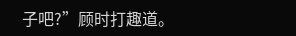子吧?”顾时打趣道。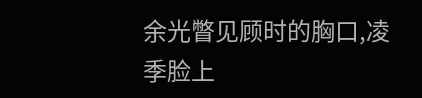余光瞥见顾时的胸口,凌季脸上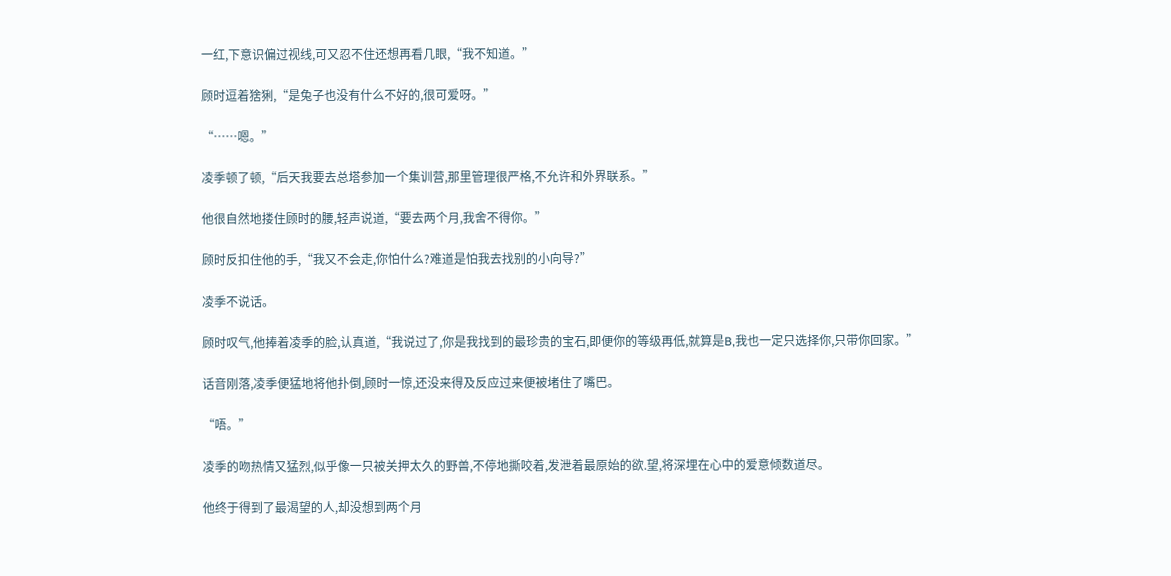一红,下意识偏过视线,可又忍不住还想再看几眼,“我不知道。”

顾时逗着猞猁,“是兔子也没有什么不好的,很可爱呀。”

“……嗯。”

凌季顿了顿,“后天我要去总塔参加一个集训营,那里管理很严格,不允许和外界联系。”

他很自然地搂住顾时的腰,轻声说道,“要去两个月,我舍不得你。”

顾时反扣住他的手,“我又不会走,你怕什么?难道是怕我去找别的小向导?”

凌季不说话。

顾时叹气,他捧着凌季的脸,认真道,“我说过了,你是我找到的最珍贵的宝石,即便你的等级再低,就算是B,我也一定只选择你,只带你回家。”

话音刚落,凌季便猛地将他扑倒,顾时一惊,还没来得及反应过来便被堵住了嘴巴。

“唔。”

凌季的吻热情又猛烈,似乎像一只被关押太久的野兽,不停地撕咬着,发泄着最原始的欲.望,将深埋在心中的爱意倾数道尽。

他终于得到了最渴望的人,却没想到两个月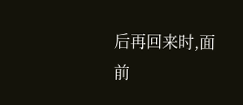后再回来时,面前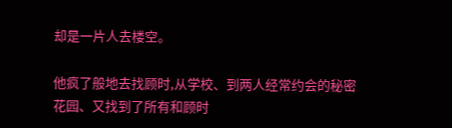却是一片人去楼空。

他疯了般地去找顾时,从学校、到两人经常约会的秘密花园、又找到了所有和顾时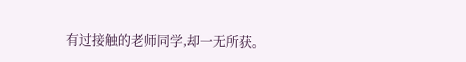有过接触的老师同学,却一无所获。